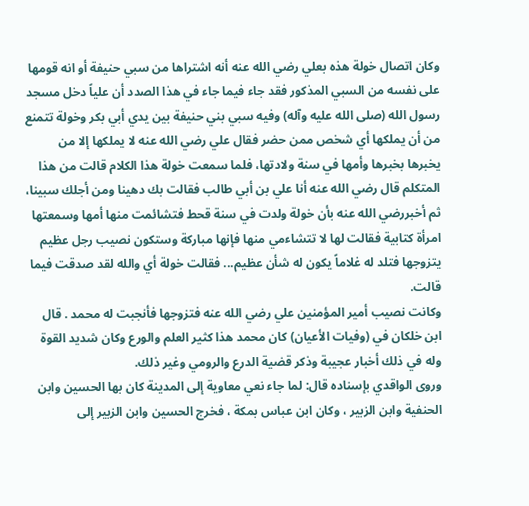وكان اتصال خولة هذه بعلي رضي الله عنه أنه اشتراها من سبي حنيفة أو انه قومها على نفسه من السبي المذكور فقد جاء فيما جاء في هذا الصدد أن علياً دخل مسجد رسول الله (صلى الله عليه وآله) وفيه سبي بني حنيفة بين يدي أبي بكر وخولة تتمنع من أن يملكها أي شخص ممن حضر فقال علي رضي الله عنه لا يملكها إلا من يخبرها بخبرها وأمها في سنة ولادتها، فلما سمعت خولة هذا الكلام قالت من هذا المتكلم قال رضي الله عنه أنا علي بن أبي طالب فقالت بك دهينا ومن أجلك سبينا، ثم أخبررضي الله عنه بأن خولة ولدت في سنة قحط فتشائمت منها أمها وسمعتها امرأة كتابية فقالت لها لا تتشاءمي منها فإنها مباركة وستكون نصيب رجل عظيم يتزوجها فتلد له غلاماً يكون له شأن عظيم... فقالت خولة أي والله لقد صدقت فيما قالت.
وكانت نصيب أمير المؤمنين علي رضي الله عنه فتزوجها فأنجبت له محمد . قال ابن خلكان في (وفيات الأعيان) كان محمد هذا كثير العلم والورع وكان شديد القوة وله في ذلك أخبار عجيبة وذكر قضية الدرع والرومي وغير ذلك.
وروى الواقدي بإسناده قال: لما جاء نعي معاوية إلى المدينة كان بها الحسين وابن الحنفية وابن الزبير ، وكان ابن عباس بمكة ، فخرج الحسين وابن الزبير إلى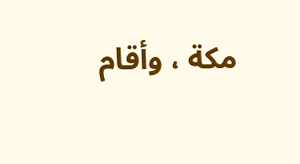مكة ، وأقام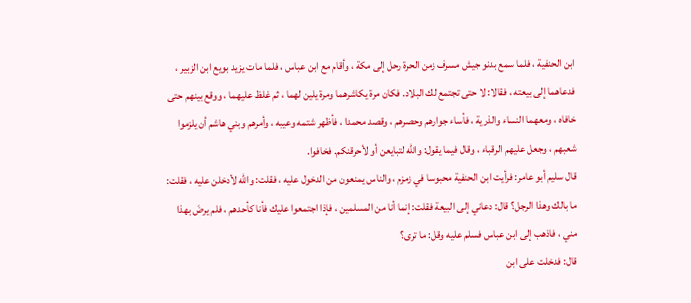ابن الحنفية ، فلما سمع بدنو جيش مسرف زمن الحرة رحل إلى مكة ، وأقام مع ابن عباس ، فلما مات يزيد بويع ابن الزبير ، فدعاهما إلى بيعته ، فقالا: لا حتى تجتمع لك البلاد. فكان مرة يكاشرهما ومرة يلين لهما ، ثم غلظ عليهما ، ووقع بينهم حتى خافاه ، ومعهما النساء والذرية ، فأساء جوارهم وحصرهم ، وقصد محمدا ، فأظهر شتمه وعيبه ، وأمرهم وبني هاشم أن يلزموا شعبهم ، وجعل عليهم الرقباء ، وقال فيما يقول: والله لتبايعن أو لأحرقنكم. فخافوا.
قال سليم أبو عامر: فرأيت ابن الحنفية محبوسا في زمزم ، والناس يمنعون من الدخول عليه ، فقلت: والله لأدخلن عليه ، فقلت: ما بالك وهذا الرجل؟ قال: دعاني إلى البيعة فقلت: إنما أنا من المسلمين ، فإذا اجتمعوا عليك فأنا كأحدهم ، فلم يرضَ بهذا مني ، فاذهب إلى ابن عباس فسلم عليه وقل: ما ترى؟
قال: فدخلت على ابن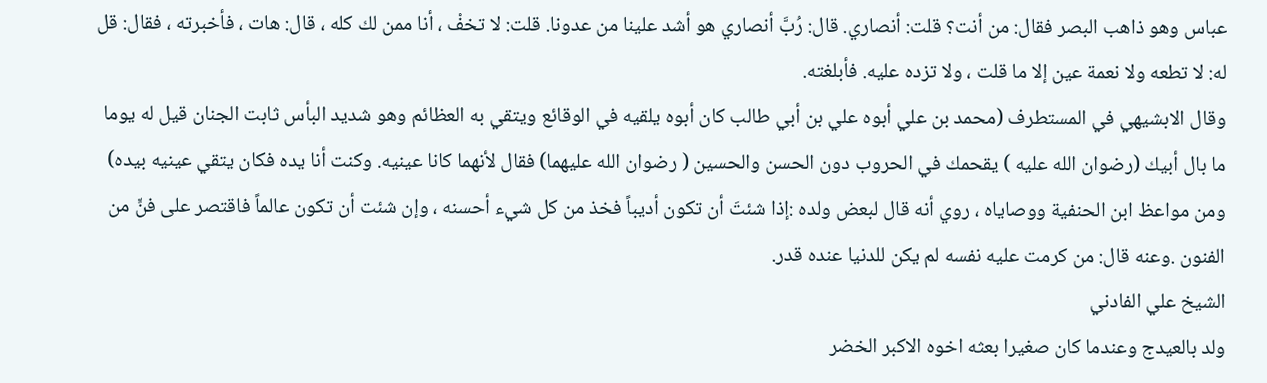عباس وهو ذاهب البصر فقال: من أنت؟ قلت: أنصاري. قال: رُبَّ أنصاري هو أشد علينا من عدونا. قلت: لا تخفْ ، أنا ممن لك كله ، قال: هات ، فأخبرته ، فقال: قل له: لا تطعه ولا نعمة عين إلا ما قلت ، ولا تزده عليه. فأبلغته.
وقال الابشيهي في المستطرف (محمد بن علي أبوه علي بن أبي طالب كان أبوه يلقيه في الوقائع ويتقي به العظائم وهو شديد البأس ثابت الجنان قيل له يوما ما بال أبيك (رضوان الله عليه ) يقحمك في الحروب دون الحسن والحسين ( رضوان الله عليهما) فقال لأنهما كانا عينيه. وكنت أنا يده فكان يتقي عينيه بيده) ومن مواعظ ابن الحنفية ووصاياه ، روي أنه قال لبعض ولده :إذا شئتَ أن تكون أديباً فخذ من كل شيء أحسنه ، وإن شئت أن تكون عالماً فاقتصر على فنٍّ من الفنون .وعنه قال: من كرمت عليه نفسه لم يكن للدنيا عنده قدر.
الشيخ علي الفادني
ولد بالعيدج وعندما كان صغيرا بعثه اخوه الاكبر الخضر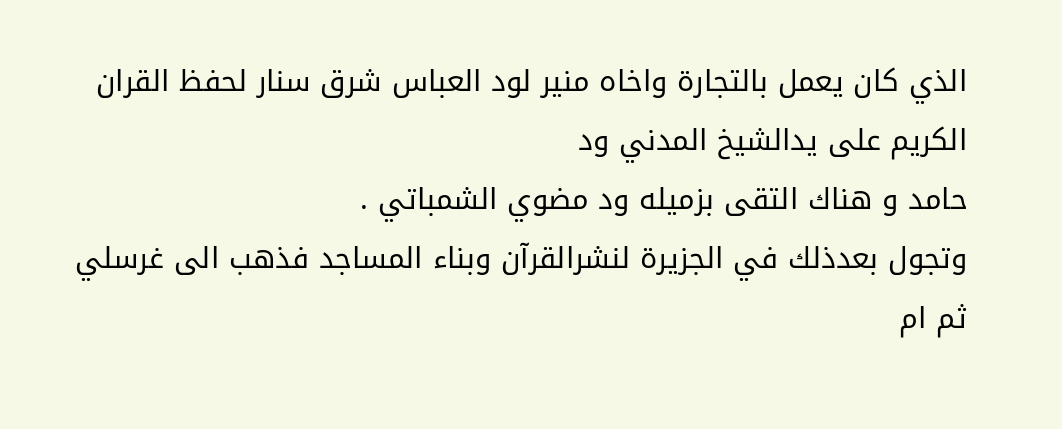الذي كان يعمل بالتجارة واخاه منير لود العباس شرق سنار لحفظ القران الكريم على يدالشيخ المدني ود
حامد و هناك التقى بزميله ود مضوي الشمباتي .
وتجول بعدذلك في الجزيرة لنشرالقرآن وبناء المساجد فذهب الى غرسلي ثم ام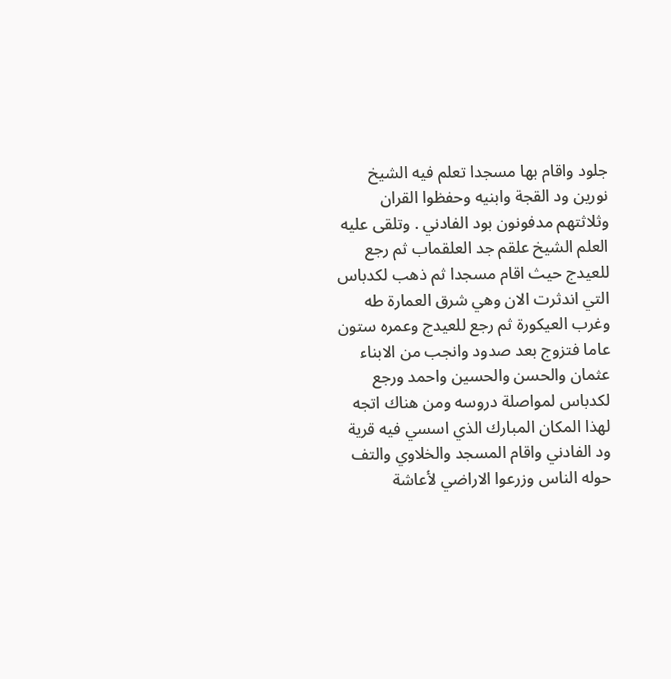جلود واقام بها مسجدا تعلم فيه الشيخ نورين ود القجة وابنيه وحفظوا القران وثلاثتهم مدفونون بود الفادني . وتلقى عليه العلم الشيخ علقم جد العلقماب ثم رجع للعيدج حيث اقام مسجدا ثم ذهب لكدباس التي اندثرت الان وهي شرق العمارة طه وغرب العيكورة ثم رجع للعيدج وعمره ستون عاما فتزوج بعد صدود وانجب من الابناء عثمان والحسن والحسين واحمد ورجع لكدباس لمواصلة دروسه ومن هناك اتجه لهذا المكان المبارك الذي اسسي فيه قرية ود الفادني واقام المسجد والخلاوي والتف حوله الناس وزرعوا الاراضي لأعاشة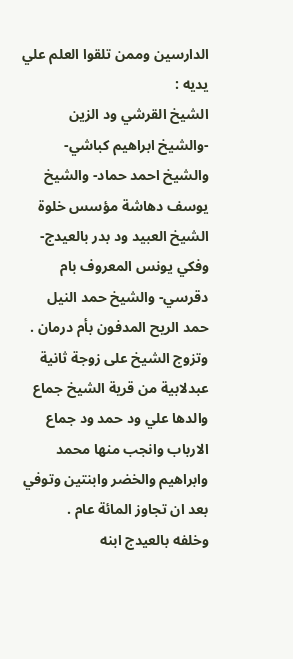الدارسين وممن تلقوا العلم علي يديه :
الشيخ القرشي ود الزين -والشيخ ابراهيم كباشي- والشيخ احمد حماد- والشيخ يوسف دهاشة مؤسس خلوة الشيخ العبيد ود بدر بالعيدج- وفكي يونس المعروف بام دقرسي- والشيخ حمد النيل حمد الريح المدفون بأم درمان .
وتزوج الشيخ على زوجة ثانية عبدلابية من قرية الشيخ جماع والدها علي ود حمد ود جماع الارباب وانجب منها محمد وابراهيم والخضر وابنتين وتوفي بعد ان تجاوز المائة عام .
وخلفه بالعيدج ابنه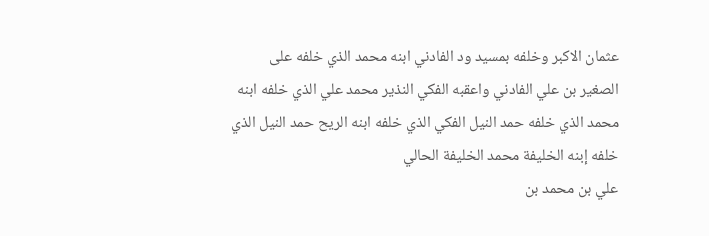عثمان الاكبر وخلفه بمسيد ود الفادني ابنه محمد الذي خلفه على الصغير بن علي الفادني واعقبه الفكي النذير محمد علي الذي خلفه ابنه محمد الذي خلفه حمد النيل الفكي الذي خلفه ابنه الريح حمد النيل الذي خلفه إبنه الخليفة محمد الخليفة الحالي
علي بن محمد بن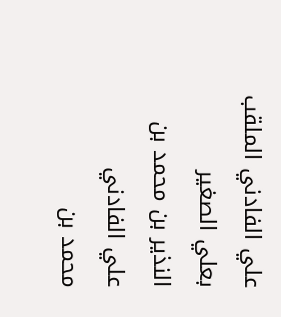علي الفادني الملقب بعلي الصغير
النذير بن محمد بن علي الفادني
محمد بن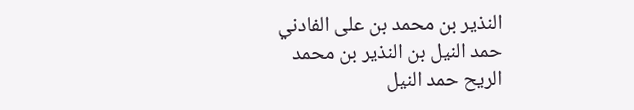النذير بن محمد بن على الفادني
حمد النيل بن النذير بن محمد
الريح حمد النيل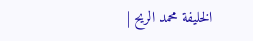الخليفة محمد الريح |